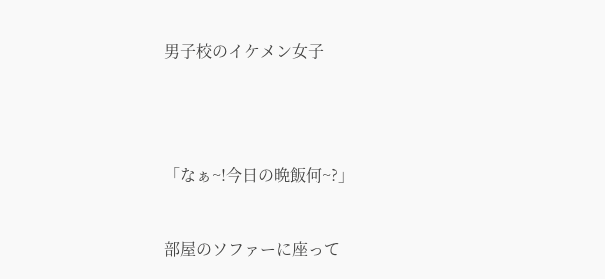男子校のイケメン女子




「なぁ~!今日の晩飯何~?」


部屋のソファーに座って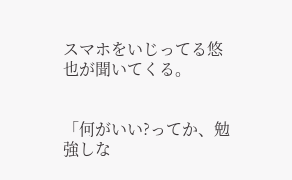スマホをいじってる悠也が聞いてくる。


「何がいい?ってか、勉強しな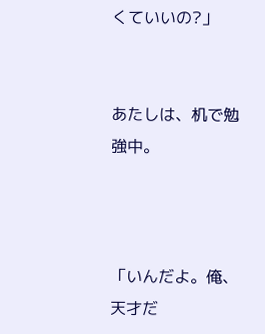くていいの?」


あたしは、机で勉強中。



「いんだよ。俺、天才だ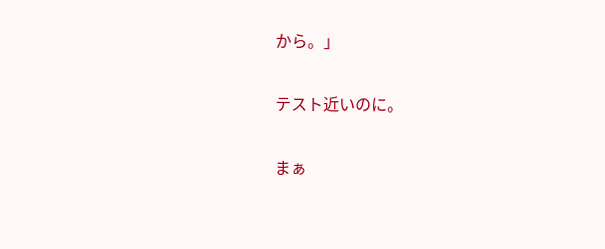から。」


テスト近いのに。


まぁ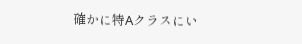確かに特Aクラスにい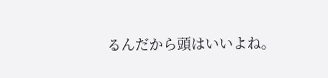るんだから頭はいいよね。